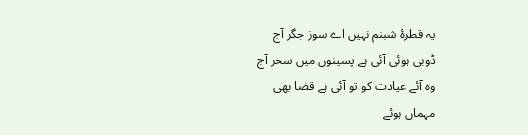یہ قطرۂ شبنم نہیں اے سوز جگر آج
ڈوبی ہوئی آئی ہے پسینوں میں سحر آج
وہ آئے عیادت کو تو آئی ہے قضا بھی
مہماں ہوئے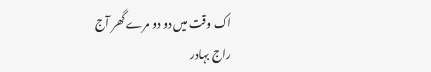اک وقت میں دو دو مرے گھر آج
راج بہادر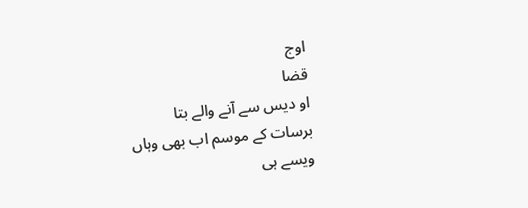اوج
قضا
او دیس سے آنے والے بتا
برسات کے موسم اب بھی وہاں
ویسے ہی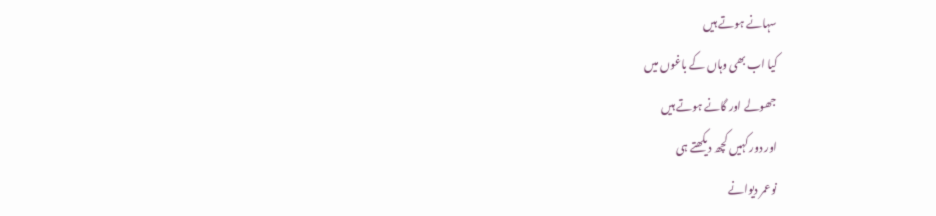سہانے ہوتے ہیں
کیا اب بھی وہاں کے باغوں میں
جھولے اور گانے ہوتے ہیں
اور دور کہیں کچھ دیکھتے ہی
نوعمر دیوانے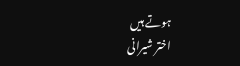ہوتے ہیں
اختر شیرانی